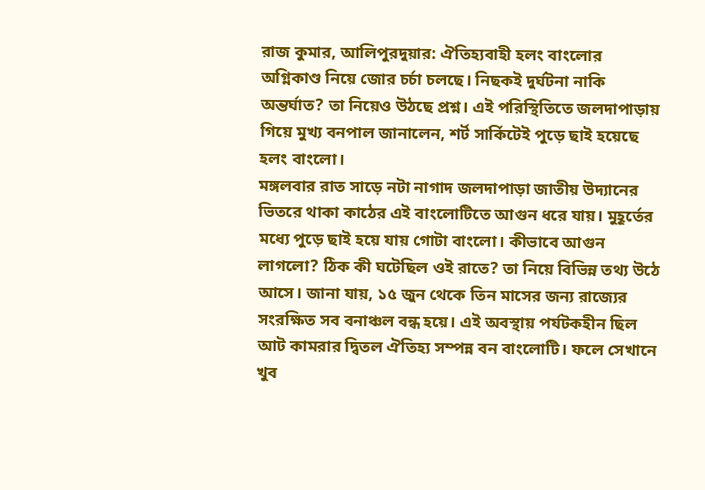রাজ কুমার, আলিপুরদুয়ার: ঐতিহ্যবাহী হলং বাংলোর অগ্নিকাণ্ড নিয়ে জোর চর্চা চলছে। নিছকই দুর্ঘটনা নাকি অন্তর্ঘাত? তা নিয়েও উঠছে প্রশ্ন। এই পরিস্থিতিতে জলদাপাড়ায় গিয়ে মুখ্য বনপাল জানালেন, শর্ট সার্কিটেই পুড়ে ছাই হয়েছে হলং বাংলো।
মঙ্গলবার রাত সাড়ে নটা নাগাদ জলদাপাড়া জাতীয় উদ্যানের ভিতরে থাকা কাঠের এই বাংলোটিতে আগুন ধরে যায়। মুহূর্তের মধ্যে পুড়ে ছাই হয়ে যায় গোটা বাংলো। কীভাবে আগুন লাগলো? ঠিক কী ঘটেছিল ওই রাতে? তা নিয়ে বিভিন্ন তথ্য উঠে আসে। জানা যায়, ১৫ জুন থেকে তিন মাসের জন্য রাজ্যের সংরক্ষিত সব বনাঞ্চল বন্ধ হয়ে। এই অবস্থায় পর্যটকহীন ছিল আট কামরার দ্বিতল ঐতিহ্য সম্পন্ন বন বাংলোটি। ফলে সেখানে খুব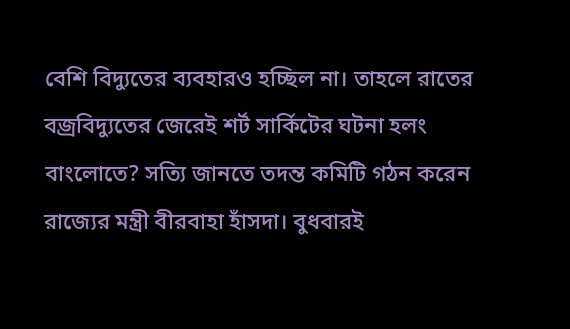বেশি বিদ্যুতের ব্যবহারও হচ্ছিল না। তাহলে রাতের বজ্রবিদ্যুতের জেরেই শর্ট সার্কিটের ঘটনা হলং বাংলোতে? সত্যি জানতে তদন্ত কমিটি গঠন করেন রাজ্যের মন্ত্রী বীরবাহা হাঁসদা। বুধবারই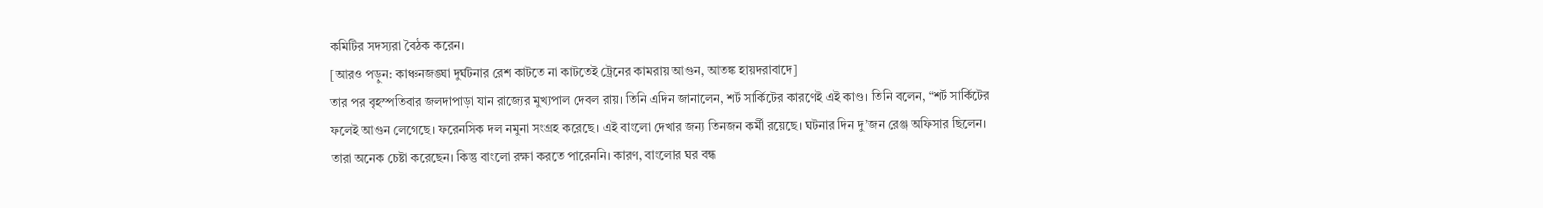কমিটির সদস্যরা বৈঠক করেন।
[আরও পড়ুন: কাঞ্চনজঙ্ঘা দুর্ঘটনার রেশ কাটতে না কাটতেই ট্রেনের কামরায় আগুন, আতঙ্ক হায়দরাবাদে]
তার পর বৃহস্পতিবার জলদাপাড়া যান রাজ্যের মুখ্যপাল দেবল রায়। তিনি এদিন জানালেন, শর্ট সার্কিটের কারণেই এই কাণ্ড। তিনি বলেন, “শর্ট সার্কিটের ফলেই আগুন লেগেছে। ফরেনসিক দল নমুনা সংগ্ৰহ করেছে। এই বাংলো দেখার জন্য তিনজন কর্মী রয়েছে। ঘটনার দিন দু’জন রেঞ্জ অফিসার ছিলেন। তারা অনেক চেষ্টা করেছেন। কিন্তু বাংলো রক্ষা করতে পারেননি। কারণ, বাংলোর ঘর বন্ধ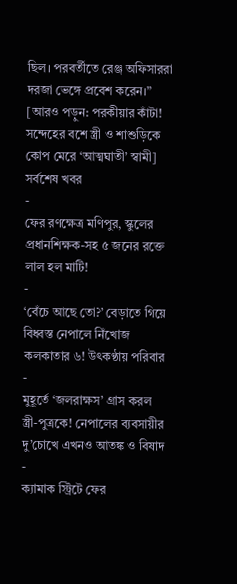ছিল। পরবর্তীতে রেঞ্জ অফিসাররা দরজা ভেঙ্গে প্রবেশ করেন।”
[আরও পড়ুন: পরকীয়ার কাঁটা! সন্দেহের বশে স্ত্রী ও শাশুড়িকে কোপ মেরে ‘আত্মঘাতী’ স্বামী]
সর্বশেষ খবর
-
ফের রণক্ষেত্র মণিপুর, স্কুলের প্রধানশিক্ষক-সহ ৫ জনের রক্তে লাল হল মাটি!
-
‘বেঁচে আছে তো?’ বেড়াতে গিয়ে বিধ্বস্ত নেপালে নিঁখোজ কলকাতার ৬! উৎকণ্ঠায় পরিবার
-
মুহূর্তে ‘জলরাক্ষস’ গ্রাস করল স্ত্রী-পুত্রকে! নেপালের ব্যবসায়ীর দু’চোখে এখনও আতঙ্ক ও বিষাদ
-
ক্যামাক স্ট্রিটে ফের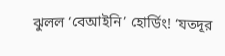ঝুলল ‘বেআইনি’ হোর্ডিং! ‘যতদূর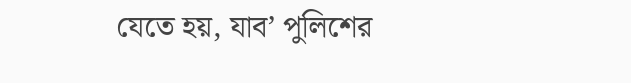যেতে হয়, যাব’ পুলিশের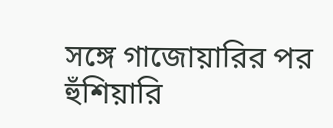সঙ্গে গাজোয়ারির পর হুঁশিয়ারি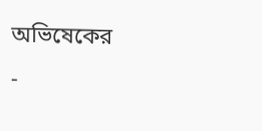অভিষেকের
-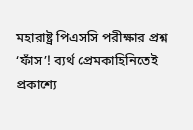মহারাষ্ট্র পিএসসি পরীক্ষার প্রশ্ন ‘ফাঁস’! ব্যর্থ প্রেমকাহিনিতেই প্রকাশ্যে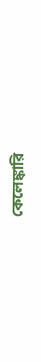কেলেঙ্কারি